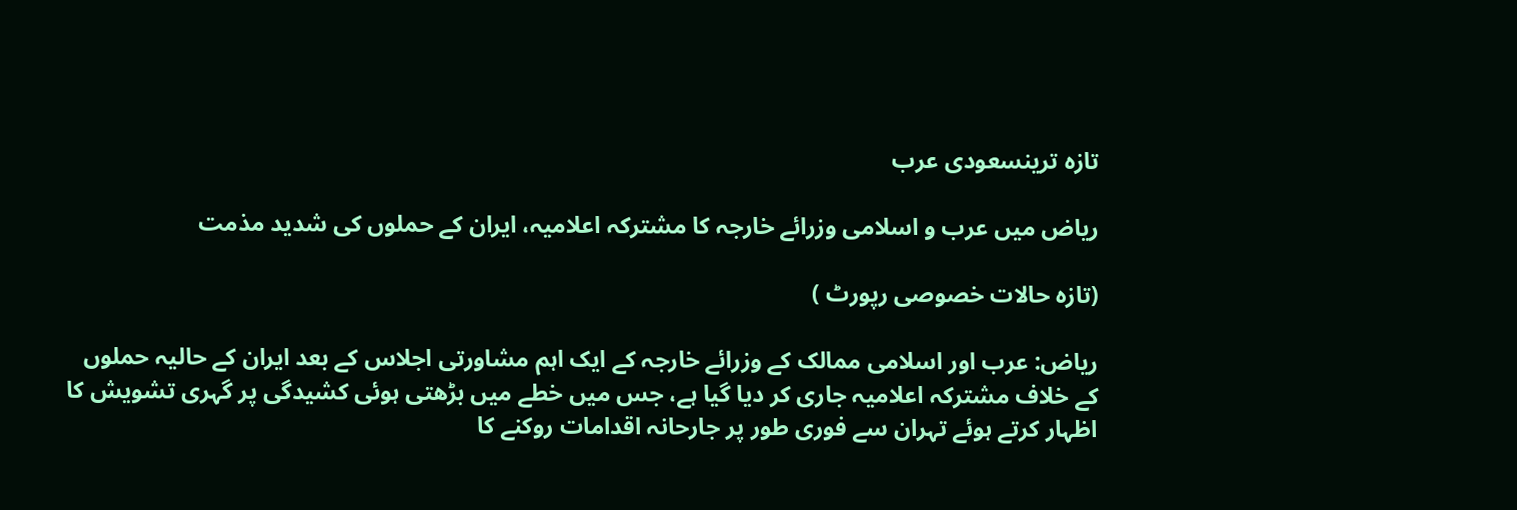تازہ ترینسعودی عرب

ریاض میں عرب و اسلامی وزرائے خارجہ کا مشترکہ اعلامیہ، ایران کے حملوں کی شدید مذمت

(تازہ حالات خصوصی رپورٹ )

ریاض: عرب اور اسلامی ممالک کے وزرائے خارجہ کے ایک اہم مشاورتی اجلاس کے بعد ایران کے حالیہ حملوں کے خلاف مشترکہ اعلامیہ جاری کر دیا گیا ہے، جس میں خطے میں بڑھتی ہوئی کشیدگی پر گہری تشویش کا اظہار کرتے ہوئے تہران سے فوری طور پر جارحانہ اقدامات روکنے کا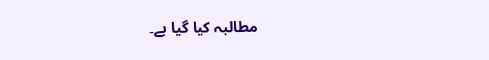مطالبہ کیا گیا ہے۔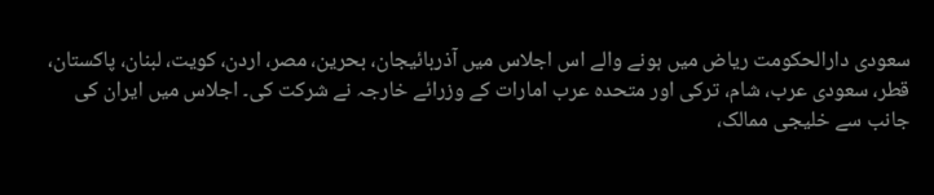سعودی دارالحکومت ریاض میں ہونے والے اس اجلاس میں آذربائیجان، بحرین، مصر، اردن، کویت، لبنان، پاکستان، قطر، سعودی عرب، شام، ترکی اور متحدہ عرب امارات کے وزرائے خارجہ نے شرکت کی۔ اجلاس میں ایران کی جانب سے خلیجی ممالک،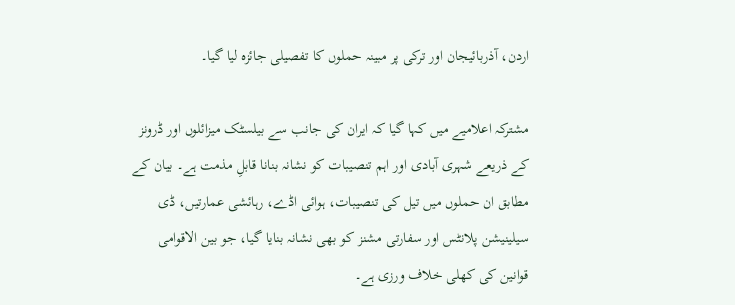اردن، آذربائیجان اور ترکی پر مبینہ حملوں کا تفصیلی جائزہ لیا گیا۔

مشترکہ اعلامیے میں کہا گیا کہ ایران کی جانب سے بیلسٹک میزائلوں اور ڈرونز کے ذریعے شہری آبادی اور اہم تنصیبات کو نشانہ بنانا قابلِ مذمت ہے۔ بیان کے مطابق ان حملوں میں تیل کی تنصیبات، ہوائی اڈے، رہائشی عمارتیں، ڈی سیلینیشن پلانٹس اور سفارتی مشنز کو بھی نشانہ بنایا گیا، جو بین الاقوامی قوانین کی کھلی خلاف ورزی ہے۔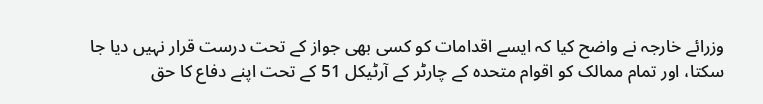وزرائے خارجہ نے واضح کیا کہ ایسے اقدامات کو کسی بھی جواز کے تحت درست قرار نہیں دیا جا سکتا، اور تمام ممالک کو اقوام متحدہ کے چارٹر کے آرٹیکل 51 کے تحت اپنے دفاع کا حق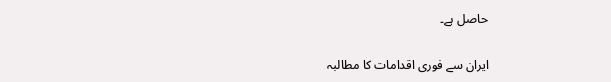حاصل ہے۔

ایران سے فوری اقدامات کا مطالبہ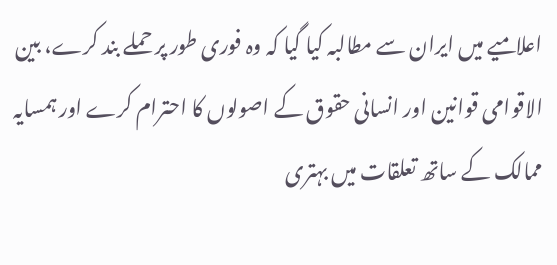اعلامیے میں ایران سے مطالبہ کیا گیا کہ وہ فوری طور پر حملے بند کرے، بین الاقوامی قوانین اور انسانی حقوق کے اصولوں کا احترام کرے اور ہمسایہ ممالک کے ساتھ تعلقات میں بہتری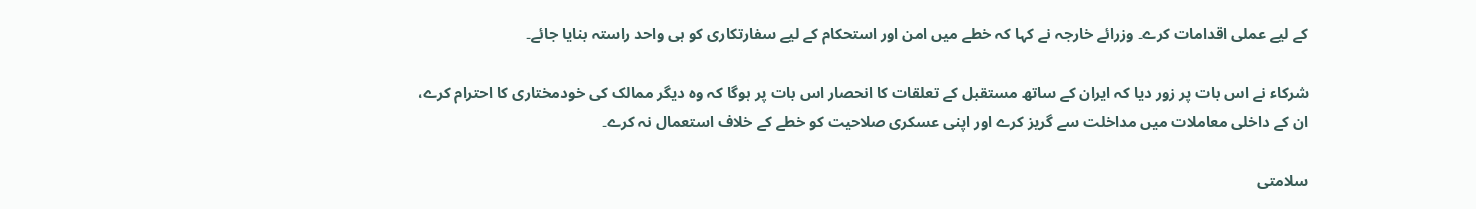کے لیے عملی اقدامات کرے۔ وزرائے خارجہ نے کہا کہ خطے میں امن اور استحکام کے لیے سفارتکاری کو ہی واحد راستہ بنایا جائے۔

شرکاء نے اس بات پر زور دیا کہ ایران کے ساتھ مستقبل کے تعلقات کا انحصار اس بات پر ہوگا کہ وہ دیگر ممالک کی خودمختاری کا احترام کرے، ان کے داخلی معاملات میں مداخلت سے گریز کرے اور اپنی عسکری صلاحیت کو خطے کے خلاف استعمال نہ کرے۔

سلامتی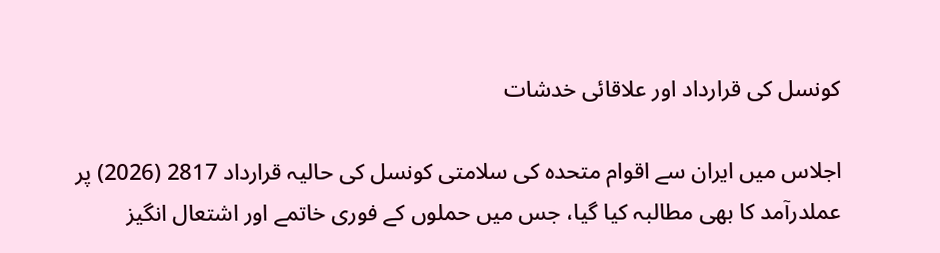کونسل کی قرارداد اور علاقائی خدشات

اجلاس میں ایران سے اقوام متحدہ کی سلامتی کونسل کی حالیہ قرارداد 2817 (2026) پر عملدرآمد کا بھی مطالبہ کیا گیا، جس میں حملوں کے فوری خاتمے اور اشتعال انگیز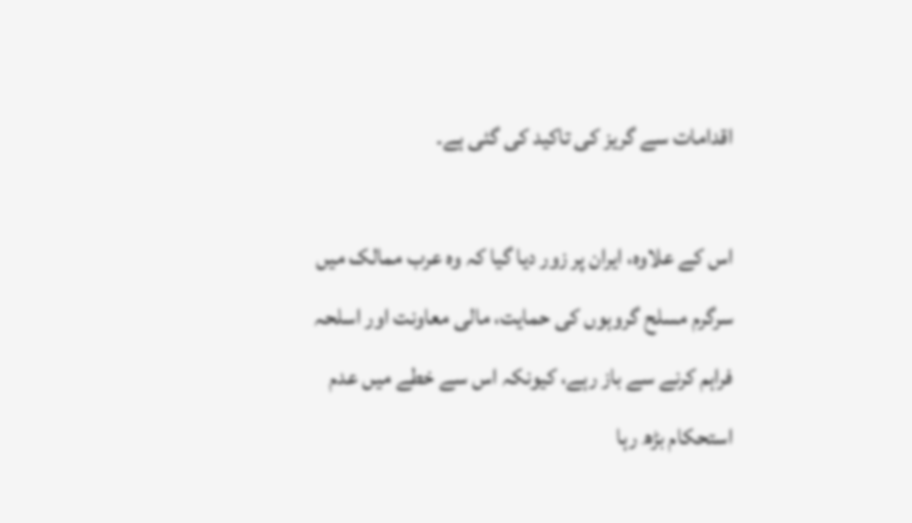اقدامات سے گریز کی تاکید کی گئی ہے۔

اس کے علاوہ، ایران پر زور دیا گیا کہ وہ عرب ممالک میں سرگرم مسلح گروہوں کی حمایت، مالی معاونت اور اسلحہ فراہم کرنے سے باز رہے، کیونکہ اس سے خطے میں عدم استحکام بڑھ رہا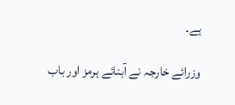ہے۔

وزرائے خارجہ نے آبنائے ہرمز اور باب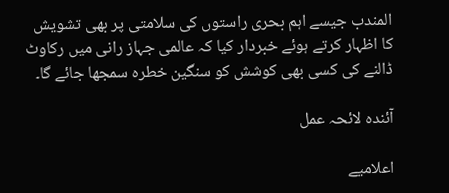المندب جیسے اہم بحری راستوں کی سلامتی پر بھی تشویش کا اظہار کرتے ہوئے خبردار کیا کہ عالمی جہاز رانی میں رکاوٹ ڈالنے کی کسی بھی کوشش کو سنگین خطرہ سمجھا جائے گا۔

آئندہ لائحہ عمل

اعلامیے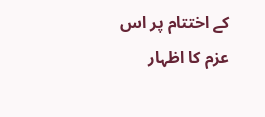کے اختتام پر اس عزم کا اظہار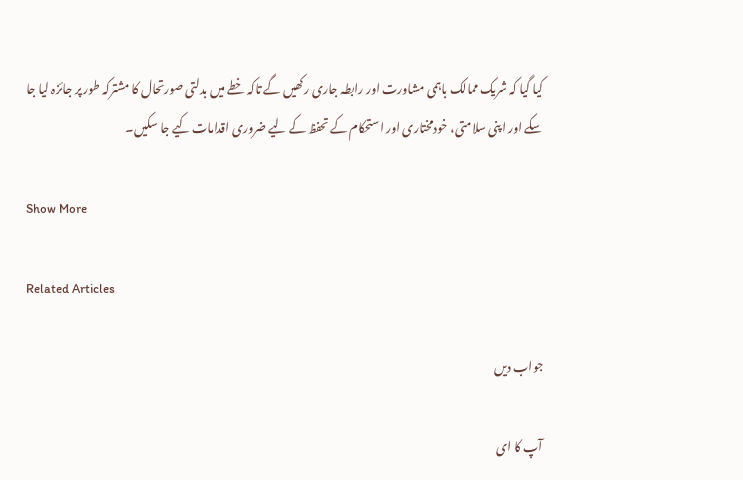کیا گیا کہ شریک ممالک باہمی مشاورت اور رابطہ جاری رکھیں گے تاکہ خطے میں بدلتی صورتحال کا مشترکہ طور پر جائزہ لیا جا سکے اور اپنی سلامتی، خودمختاری اور استحکام کے تحفظ کے لیے ضروری اقدامات کیے جا سکیں۔

Show More

Related Articles

جواب دیں

آپ کا ای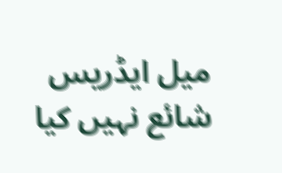میل ایڈریس شائع نہیں کیا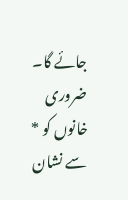جائے گا۔ ضروری خانوں کو * سے نشان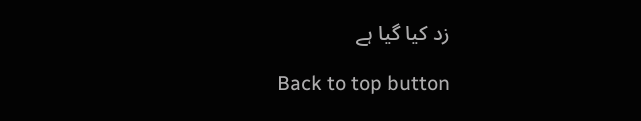زد کیا گیا ہے

Back to top button